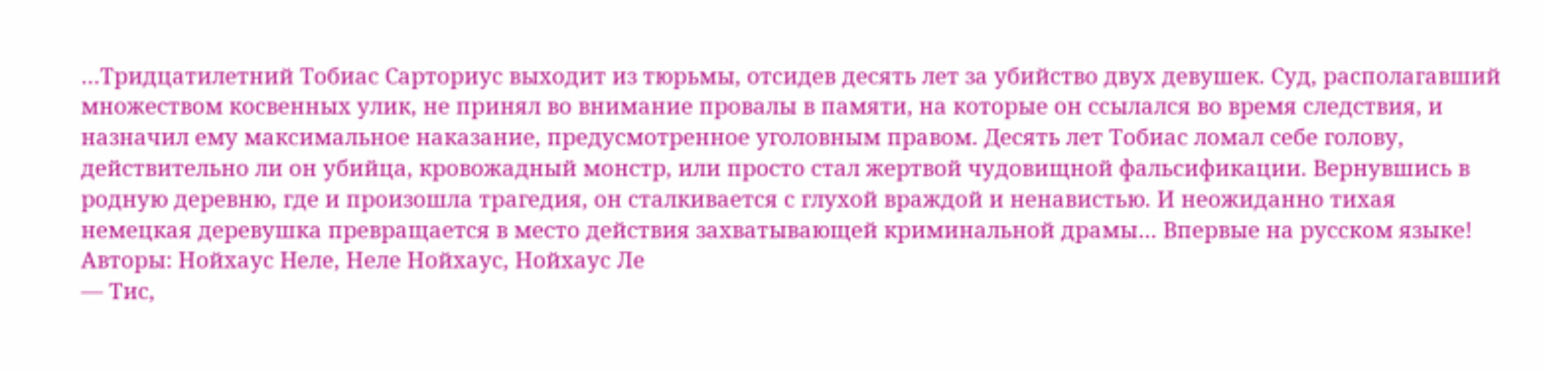…Тридцатилетний Тобиас Сарториус выходит из тюрьмы, отсидев десять лет за убийство двух девушек. Суд, располагавший множеством косвенных улик, не принял во внимание провалы в памяти, на которые он ссылался во время следствия, и назначил ему максимальное наказание, предусмотренное уголовным правом. Десять лет Тобиас ломал себе голову, действительно ли он убийца, кровожадный монстр, или просто стал жертвой чудовищной фальсификации. Вернувшись в родную деревню, где и произошла трагедия, он сталкивается с глухой враждой и ненавистью. И неожиданно тихая немецкая деревушка превращается в место действия захватывающей криминальной драмы… Впервые на русском языке!
Авторы: Нойхаус Heлe, Неле Нойхаус, Нойхаус Лe
— Тис,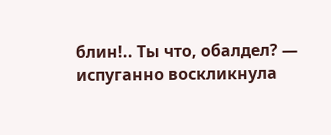блин!.. Ты что, обалдел? — испуганно воскликнула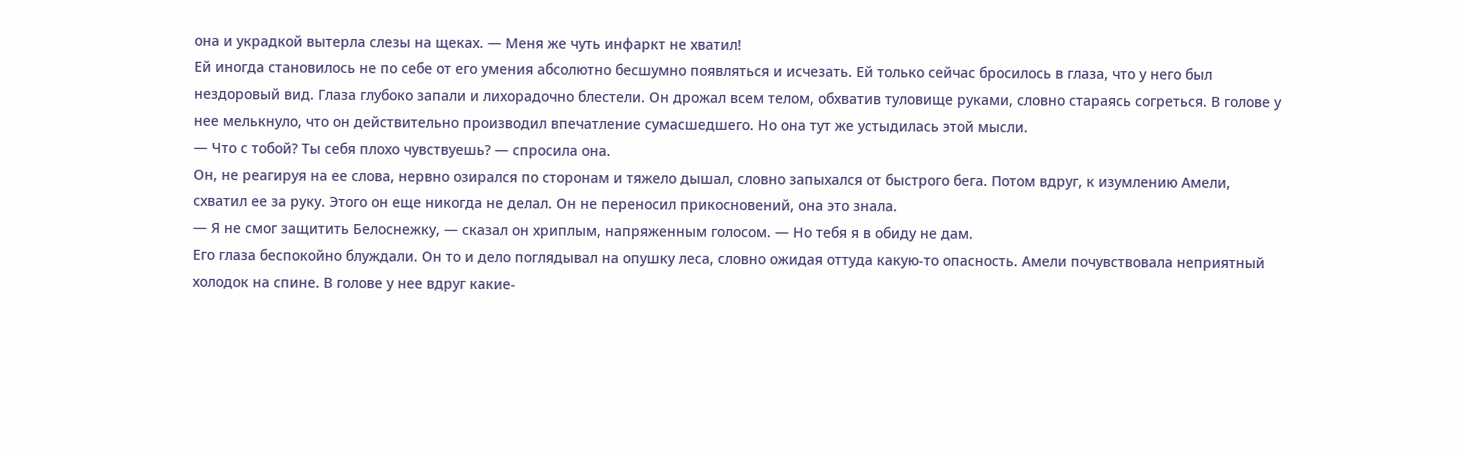она и украдкой вытерла слезы на щеках. — Меня же чуть инфаркт не хватил!
Ей иногда становилось не по себе от его умения абсолютно бесшумно появляться и исчезать. Ей только сейчас бросилось в глаза, что у него был нездоровый вид. Глаза глубоко запали и лихорадочно блестели. Он дрожал всем телом, обхватив туловище руками, словно стараясь согреться. В голове у нее мелькнуло, что он действительно производил впечатление сумасшедшего. Но она тут же устыдилась этой мысли.
— Что с тобой? Ты себя плохо чувствуешь? — спросила она.
Он, не реагируя на ее слова, нервно озирался по сторонам и тяжело дышал, словно запыхался от быстрого бега. Потом вдруг, к изумлению Амели, схватил ее за руку. Этого он еще никогда не делал. Он не переносил прикосновений, она это знала.
— Я не смог защитить Белоснежку, — сказал он хриплым, напряженным голосом. — Но тебя я в обиду не дам.
Его глаза беспокойно блуждали. Он то и дело поглядывал на опушку леса, словно ожидая оттуда какую-то опасность. Амели почувствовала неприятный холодок на спине. В голове у нее вдруг какие-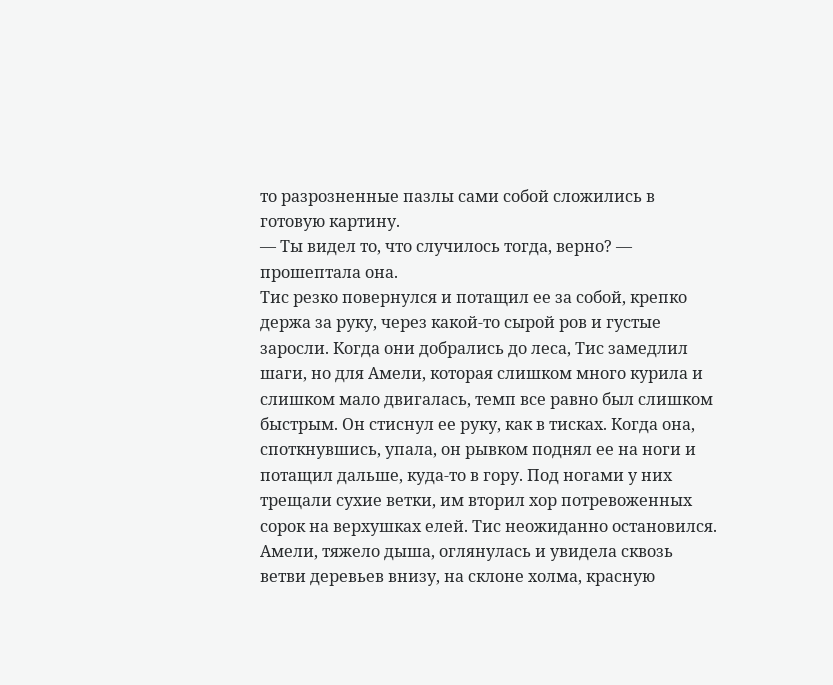то разрозненные пазлы сами собой сложились в готовую картину.
— Ты видел то, что случилось тогда, верно? — прошептала она.
Тис резко повернулся и потащил ее за собой, крепко держа за руку, через какой-то сырой ров и густые заросли. Когда они добрались до леса, Тис замедлил шаги, но для Амели, которая слишком много курила и слишком мало двигалась, темп все равно был слишком быстрым. Он стиснул ее руку, как в тисках. Когда она, споткнувшись, упала, он рывком поднял ее на ноги и потащил дальше, куда-то в гору. Под ногами у них трещали сухие ветки, им вторил хор потревоженных сорок на верхушках елей. Тис неожиданно остановился. Амели, тяжело дыша, оглянулась и увидела сквозь ветви деревьев внизу, на склоне холма, красную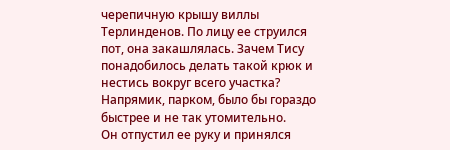черепичную крышу виллы Терлинденов. По лицу ее струился пот, она закашлялась. Зачем Тису понадобилось делать такой крюк и нестись вокруг всего участка? Напрямик, парком, было бы гораздо быстрее и не так утомительно.
Он отпустил ее руку и принялся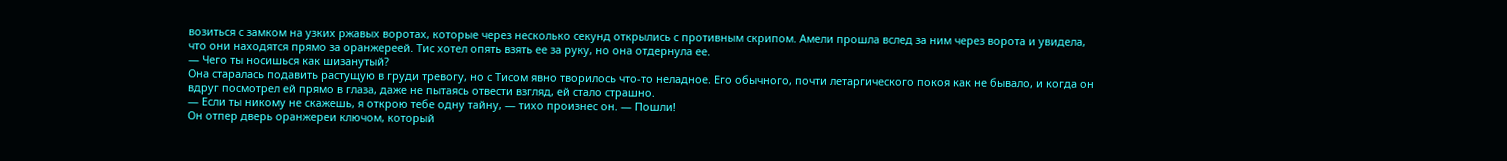возиться с замком на узких ржавых воротах, которые через несколько секунд открылись с противным скрипом. Амели прошла вслед за ним через ворота и увидела, что они находятся прямо за оранжереей. Тис хотел опять взять ее за руку, но она отдернула ее.
— Чего ты носишься как шизанутый?
Она старалась подавить растущую в груди тревогу, но с Тисом явно творилось что-то неладное. Его обычного, почти летаргического покоя как не бывало, и когда он вдруг посмотрел ей прямо в глаза, даже не пытаясь отвести взгляд, ей стало страшно.
— Если ты никому не скажешь, я открою тебе одну тайну, — тихо произнес он. — Пошли!
Он отпер дверь оранжереи ключом, который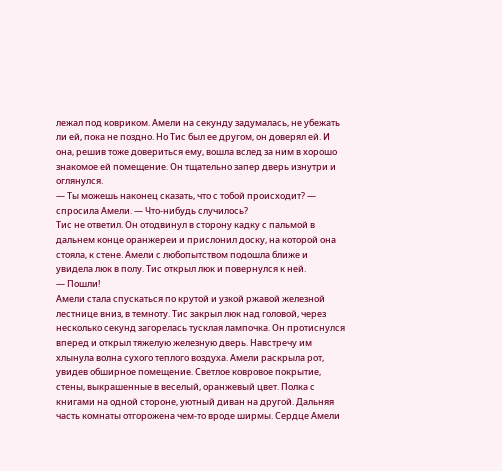лежал под ковриком. Амели на секунду задумалась, не убежать ли ей, пока не поздно. Но Тис был ее другом, он доверял ей. И она, решив тоже довериться ему, вошла вслед за ним в хорошо знакомое ей помещение. Он тщательно запер дверь изнутри и оглянулся.
— Ты можешь наконец сказать, что с тобой происходит? — спросила Амели. — Что-нибудь случилось?
Тис не ответил. Он отодвинул в сторону кадку с пальмой в дальнем конце оранжереи и прислонил доску, на которой она стояла, к стене. Амели с любопытством подошла ближе и увидела люк в полу. Тис открыл люк и повернулся к ней.
— Пошли!
Амели стала спускаться по крутой и узкой ржавой железной лестнице вниз, в темноту. Тис закрыл люк над головой, через несколько секунд загорелась тусклая лампочка. Он протиснулся вперед и открыл тяжелую железную дверь. Навстречу им хлынула волна сухого теплого воздуха. Амели раскрыла рот, увидев обширное помещение. Светлое ковровое покрытие, стены, выкрашенные в веселый, оранжевый цвет. Полка с книгами на одной стороне, уютный диван на другой. Дальняя часть комнаты отгорожена чем-то вроде ширмы. Сердце Амели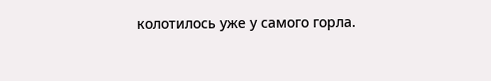колотилось уже у самого горла.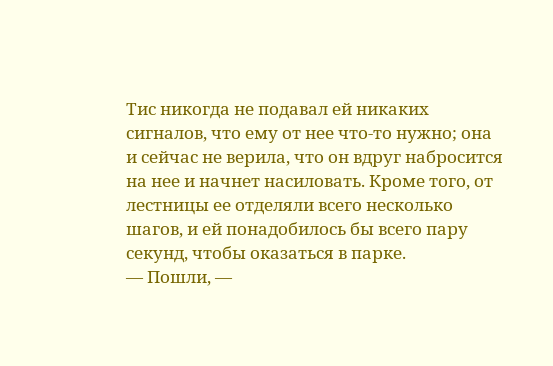Тис никогда не подавал ей никаких сигналов, что ему от нее что-то нужно; она и сейчас не верила, что он вдруг набросится на нее и начнет насиловать. Кроме того, от лестницы ее отделяли всего несколько шагов, и ей понадобилось бы всего пару секунд, чтобы оказаться в парке.
— Пошли, —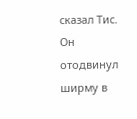сказал Тис.
Он отодвинул ширму в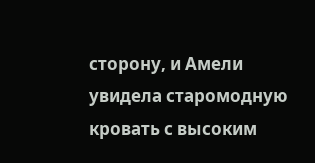сторону, и Амели увидела старомодную кровать с высоким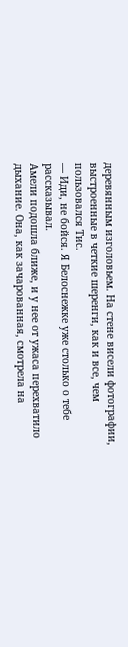деревянным изголовьем. На стене висели фотографии, выстроенные в четкие шеренги, как и все, чем пользовался Тис.
— Иди, не бойся. Я Белоснежке уже столько о тебе рассказывал.
Амели подошла ближе, и у нее от ужаса перехватило дыхание. Она, как зачарованная, смотрела на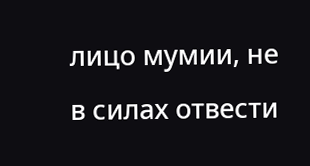лицо мумии, не в силах отвести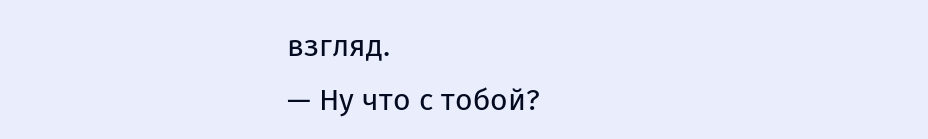взгляд.
— Ну что с тобой?